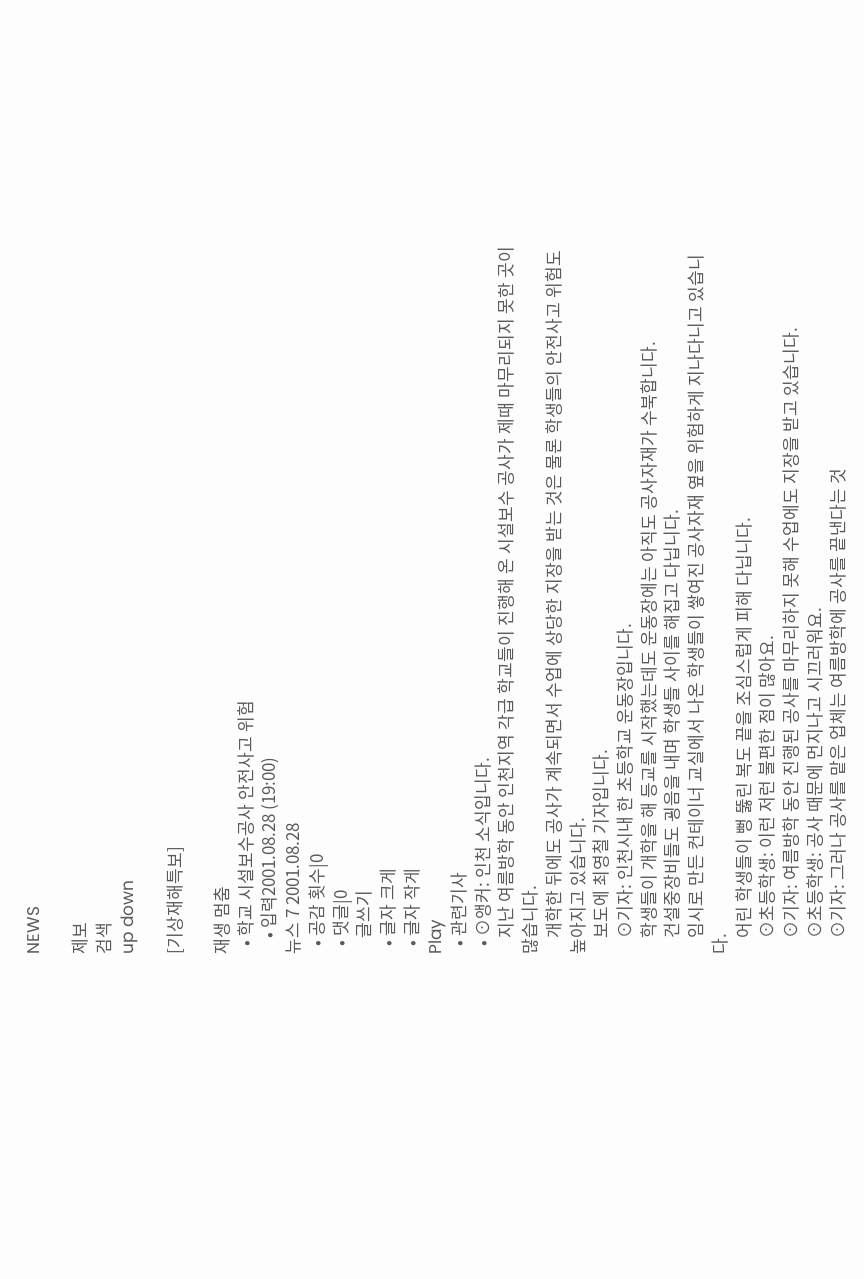NEWS

제보
검색
up down

[기상재해특보]

재생 멈춤
  • 학교 시설보수공사 안전사고 위험
    • 입력2001.08.28 (19:00)
뉴스 7 2001.08.28
  • 공감 횟수|0
  • 댓글|0
    글쓰기
  • 글자 크게
  • 글자 작게
Play
  • 관련기사
  • ⊙앵커: 인천 소식입니다.
    지난 여름방학 동안 인천지역 각급 학교들이 진행해 온 시설보수 공사가 제때 마무리되지 못한 곳이 많습니다.
    개학한 뒤에도 공사가 계속되면서 수업에 상당한 지장을 받는 것은 물론 학생들의 안전사고 위험도 높아지고 있습니다.
    보도에 최영철 기자입니다.
    ⊙기자: 인천시내 한 초등학교 운동장입니다.
    학생들이 개학을 해 등교를 시작했는데도 운동장에는 아직도 공사자재가 수북합니다.
    건설중장비들도 굉음을 내며 학생들 사이를 해집고 다닙니다.
    임시로 만든 컨테이너 교실에서 나온 학생들이 쌓여진 공사자재 옆을 위험하게 지나다니고 있습니다.
    어린 학생들이 뻥 뚫린 복도 끝을 조심스럽게 피해 다닙니다.
    ⊙초등학생: 이런 저런 불편한 점이 많아요.
    ⊙기자: 여름방학 동안 진행된 공사를 마무리하지 못해 수업에도 지장을 받고 있습니다.
    ⊙초등학생: 공사 때문에 먼지나고 시끄러워요.
    ⊙기자: 그러나 공사를 맡은 업체는 여름방학에 공사를 끝낸다는 것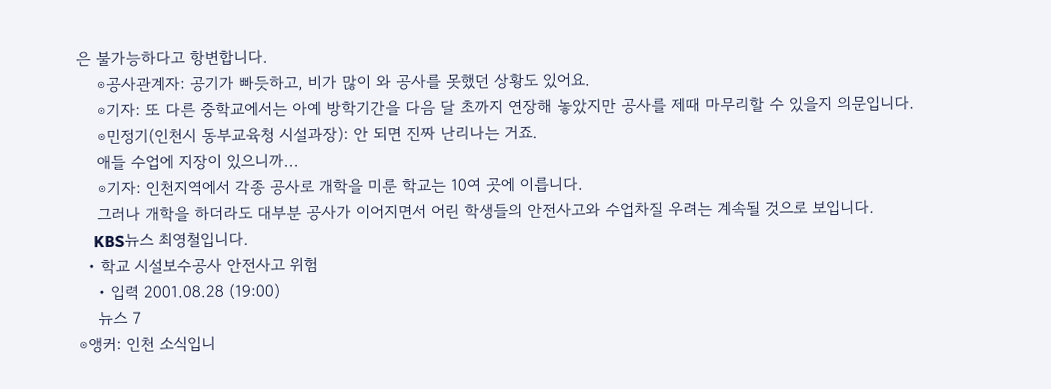은 불가능하다고 항변합니다.
    ⊙공사관계자: 공기가 빠듯하고, 비가 많이 와 공사를 못했던 상황도 있어요.
    ⊙기자: 또 다른 중학교에서는 아예 방학기간을 다음 달 초까지 연장해 놓았지만 공사를 제때 마무리할 수 있을지 의문입니다.
    ⊙민정기(인천시 동부교육청 시설과장): 안 되면 진짜 난리나는 거죠.
    애들 수업에 지장이 있으니까...
    ⊙기자: 인천지역에서 각종 공사로 개학을 미룬 학교는 10여 곳에 이릅니다.
    그러나 개학을 하더라도 대부분 공사가 이어지면서 어린 학생들의 안전사고와 수업차질 우려는 계속될 것으로 보입니다.
    KBS뉴스 최영철입니다.
  • 학교 시설보수공사 안전사고 위험
    • 입력 2001.08.28 (19:00)
    뉴스 7
⊙앵커: 인천 소식입니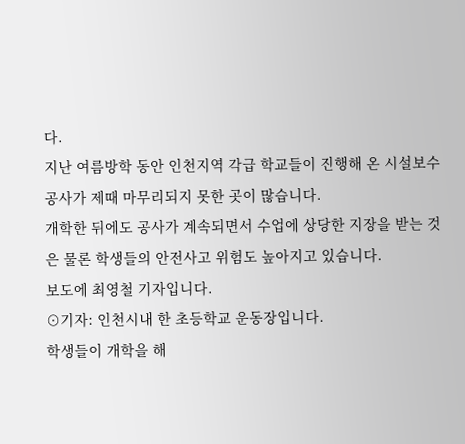다.
지난 여름방학 동안 인천지역 각급 학교들이 진행해 온 시설보수 공사가 제때 마무리되지 못한 곳이 많습니다.
개학한 뒤에도 공사가 계속되면서 수업에 상당한 지장을 받는 것은 물론 학생들의 안전사고 위험도 높아지고 있습니다.
보도에 최영철 기자입니다.
⊙기자: 인천시내 한 초등학교 운동장입니다.
학생들이 개학을 해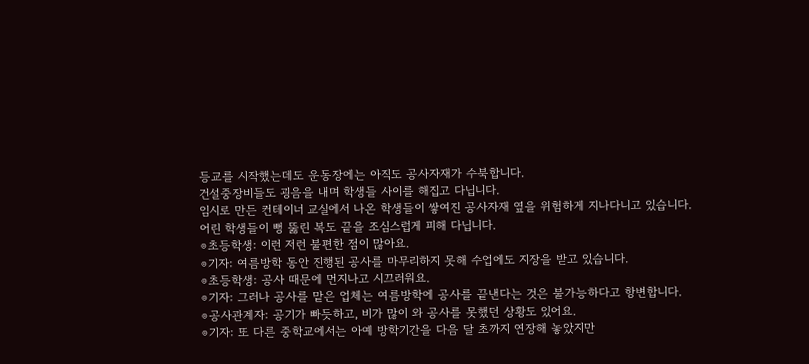등교를 시작했는데도 운동장에는 아직도 공사자재가 수북합니다.
건설중장비들도 굉음을 내며 학생들 사이를 해집고 다닙니다.
임시로 만든 컨테이너 교실에서 나온 학생들이 쌓여진 공사자재 옆을 위험하게 지나다니고 있습니다.
어린 학생들이 뻥 뚫린 복도 끝을 조심스럽게 피해 다닙니다.
⊙초등학생: 이런 저런 불편한 점이 많아요.
⊙기자: 여름방학 동안 진행된 공사를 마무리하지 못해 수업에도 지장을 받고 있습니다.
⊙초등학생: 공사 때문에 먼지나고 시끄러워요.
⊙기자: 그러나 공사를 맡은 업체는 여름방학에 공사를 끝낸다는 것은 불가능하다고 항변합니다.
⊙공사관계자: 공기가 빠듯하고, 비가 많이 와 공사를 못했던 상황도 있어요.
⊙기자: 또 다른 중학교에서는 아예 방학기간을 다음 달 초까지 연장해 놓았지만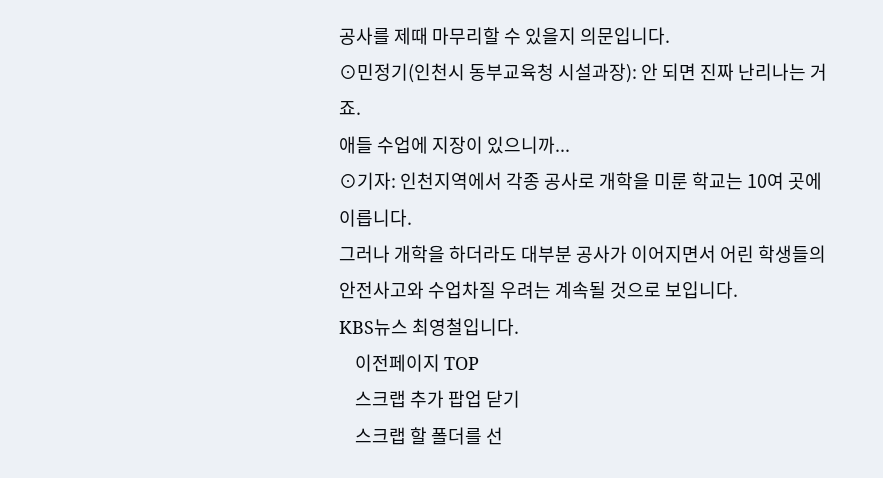공사를 제때 마무리할 수 있을지 의문입니다.
⊙민정기(인천시 동부교육청 시설과장): 안 되면 진짜 난리나는 거죠.
애들 수업에 지장이 있으니까...
⊙기자: 인천지역에서 각종 공사로 개학을 미룬 학교는 10여 곳에 이릅니다.
그러나 개학을 하더라도 대부분 공사가 이어지면서 어린 학생들의 안전사고와 수업차질 우려는 계속될 것으로 보입니다.
KBS뉴스 최영철입니다.
    이전페이지 TOP
    스크랩 추가 팝업 닫기
    스크랩 할 폴더를 선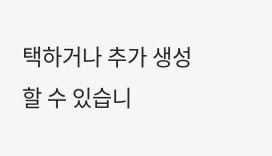택하거나 추가 생성할 수 있습니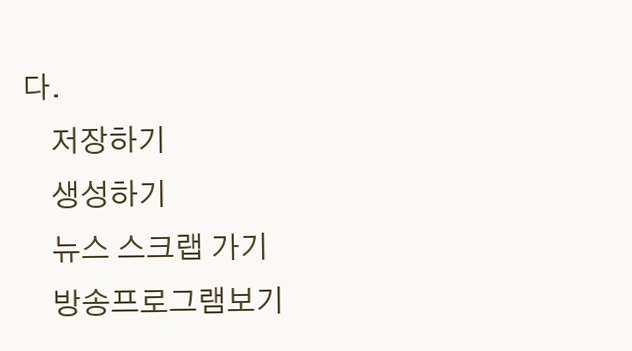다.
    저장하기
    생성하기
    뉴스 스크랩 가기
    방송프로그램보기